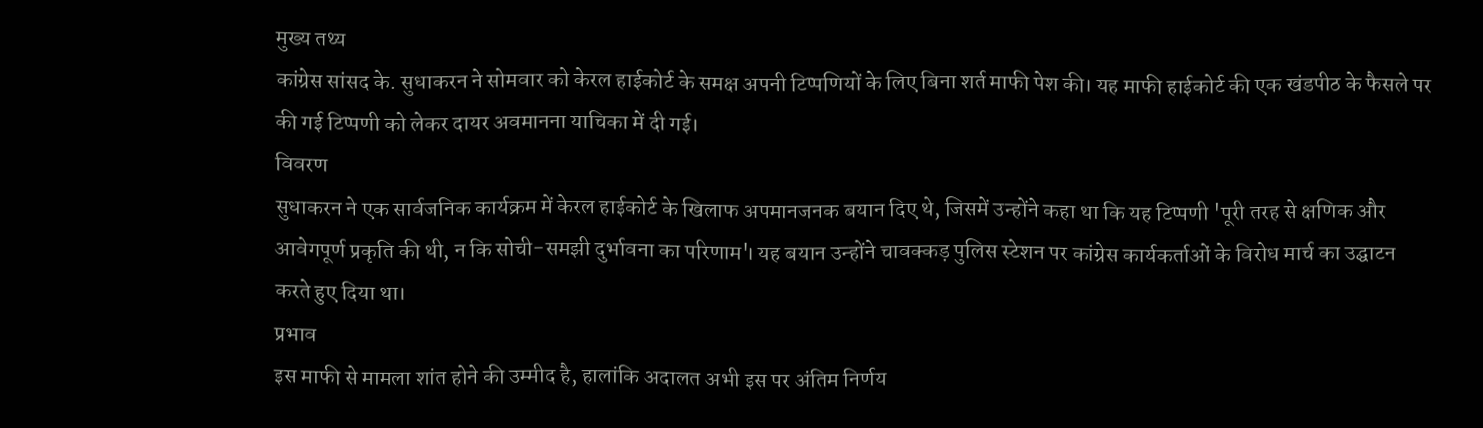मुख्य तथ्य
कांग्रेस सांसद के. सुधाकरन ने सोमवार को केरल हाईकोर्ट के समक्ष अपनी टिप्पणियों के लिए बिना शर्त माफी पेश की। यह माफी हाईकोर्ट की एक खंडपीठ के फैसले पर की गई टिप्पणी को लेकर दायर अवमानना याचिका में दी गई।
विवरण
सुधाकरन ने एक सार्वजनिक कार्यक्रम में केरल हाईकोर्ट के खिलाफ अपमानजनक बयान दिए थे, जिसमें उन्होंने कहा था कि यह टिप्पणी 'पूरी तरह से क्षणिक और आवेगपूर्ण प्रकृति की थी, न कि सोची-समझी दुर्भावना का परिणाम'। यह बयान उन्होंने चावक्कड़ पुलिस स्टेशन पर कांग्रेस कार्यकर्ताओं के विरोध मार्च का उद्घाटन करते हुए दिया था।
प्रभाव
इस माफी से मामला शांत होने की उम्मीद है, हालांकि अदालत अभी इस पर अंतिम निर्णय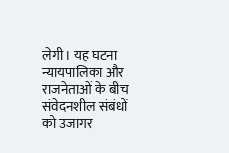लेगी। यह घटना न्यायपालिका और राजनेताओं के बीच संवेदनशील संबंधों को उजागर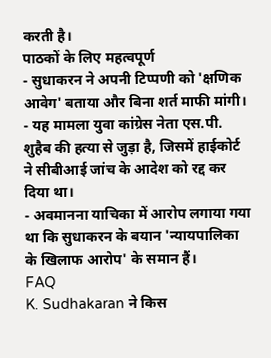करती है।
पाठकों के लिए महत्वपूर्ण
- सुधाकरन ने अपनी टिप्पणी को 'क्षणिक आवेग' बताया और बिना शर्त माफी मांगी।
- यह मामला युवा कांग्रेस नेता एस.पी. शुहैब की हत्या से जुड़ा है, जिसमें हाईकोर्ट ने सीबीआई जांच के आदेश को रद्द कर दिया था।
- अवमानना याचिका में आरोप लगाया गया था कि सुधाकरन के बयान 'न्यायपालिका के खिलाफ आरोप' के समान हैं।
FAQ
K. Sudhakaran ने किस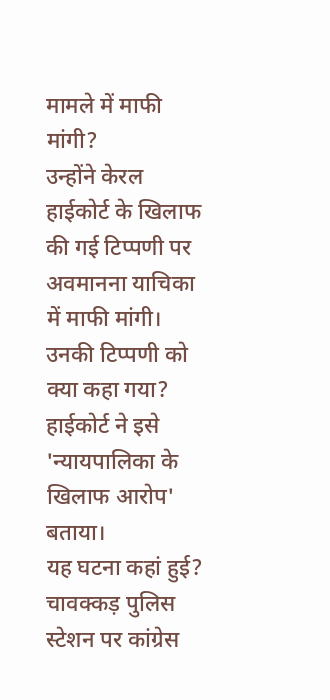मामले में माफी मांगी?
उन्होंने केरल हाईकोर्ट के खिलाफ की गई टिप्पणी पर अवमानना याचिका में माफी मांगी।
उनकी टिप्पणी को क्या कहा गया?
हाईकोर्ट ने इसे 'न्यायपालिका के खिलाफ आरोप' बताया।
यह घटना कहां हुई?
चावक्कड़ पुलिस स्टेशन पर कांग्रेस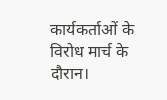कार्यकर्ताओं के विरोध मार्च के दौरान।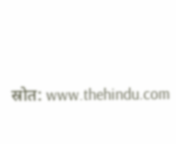स्रोत: www.thehindu.com